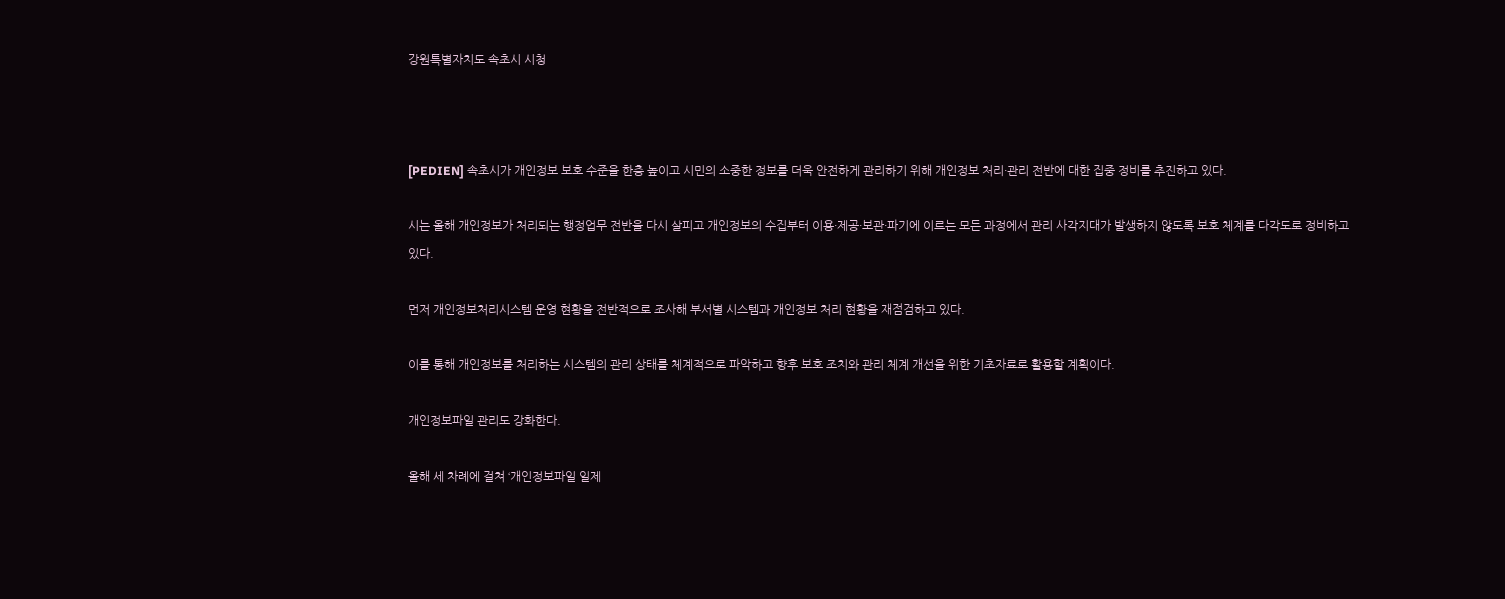강원특별자치도 속초시 시청



[PEDIEN] 속초시가 개인정보 보호 수준을 한층 높이고 시민의 소중한 정보를 더욱 안전하게 관리하기 위해 개인정보 처리·관리 전반에 대한 집중 정비를 추진하고 있다.

시는 올해 개인정보가 처리되는 행정업무 전반을 다시 살피고 개인정보의 수집부터 이용·제공·보관·파기에 이르는 모든 과정에서 관리 사각지대가 발생하지 않도록 보호 체계를 다각도로 정비하고 있다.

먼저 개인정보처리시스템 운영 현황을 전반적으로 조사해 부서별 시스템과 개인정보 처리 현황을 재점검하고 있다.

이를 통해 개인정보를 처리하는 시스템의 관리 상태를 체계적으로 파악하고 향후 보호 조치와 관리 체계 개선을 위한 기초자료로 활용할 계획이다.

개인정보파일 관리도 강화한다.

올해 세 차례에 걸쳐 ‘개인정보파일 일제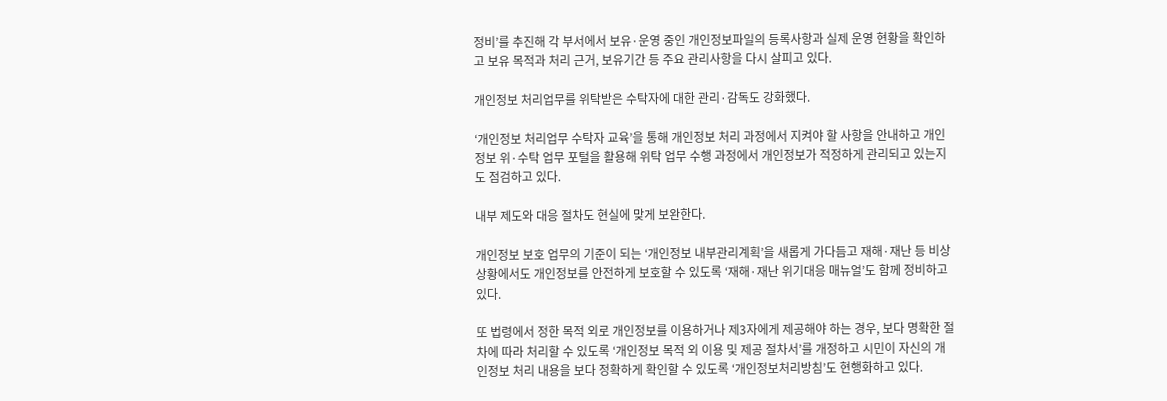정비’를 추진해 각 부서에서 보유·운영 중인 개인정보파일의 등록사항과 실제 운영 현황을 확인하고 보유 목적과 처리 근거, 보유기간 등 주요 관리사항을 다시 살피고 있다.

개인정보 처리업무를 위탁받은 수탁자에 대한 관리·감독도 강화했다.

‘개인정보 처리업무 수탁자 교육’을 통해 개인정보 처리 과정에서 지켜야 할 사항을 안내하고 개인정보 위·수탁 업무 포털을 활용해 위탁 업무 수행 과정에서 개인정보가 적정하게 관리되고 있는지도 점검하고 있다.

내부 제도와 대응 절차도 현실에 맞게 보완한다.

개인정보 보호 업무의 기준이 되는 ‘개인정보 내부관리계획’을 새롭게 가다듬고 재해·재난 등 비상상황에서도 개인정보를 안전하게 보호할 수 있도록 ‘재해·재난 위기대응 매뉴얼’도 함께 정비하고 있다.

또 법령에서 정한 목적 외로 개인정보를 이용하거나 제3자에게 제공해야 하는 경우, 보다 명확한 절차에 따라 처리할 수 있도록 ‘개인정보 목적 외 이용 및 제공 절차서’를 개정하고 시민이 자신의 개인정보 처리 내용을 보다 정확하게 확인할 수 있도록 ‘개인정보처리방침’도 현행화하고 있다.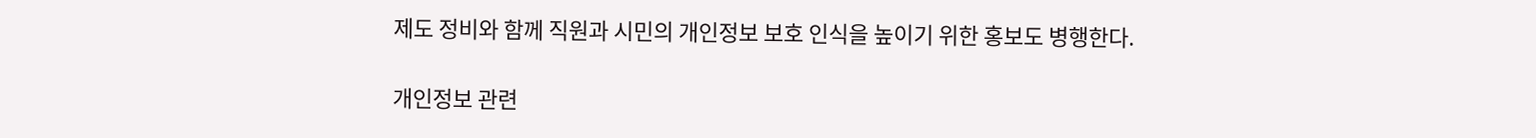제도 정비와 함께 직원과 시민의 개인정보 보호 인식을 높이기 위한 홍보도 병행한다.

개인정보 관련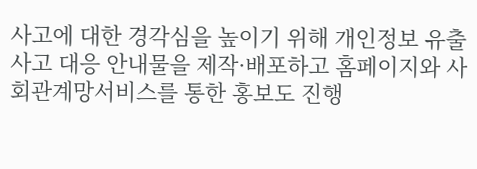사고에 대한 경각심을 높이기 위해 개인정보 유출사고 대응 안내물을 제작·배포하고 홈페이지와 사회관계망서비스를 통한 홍보도 진행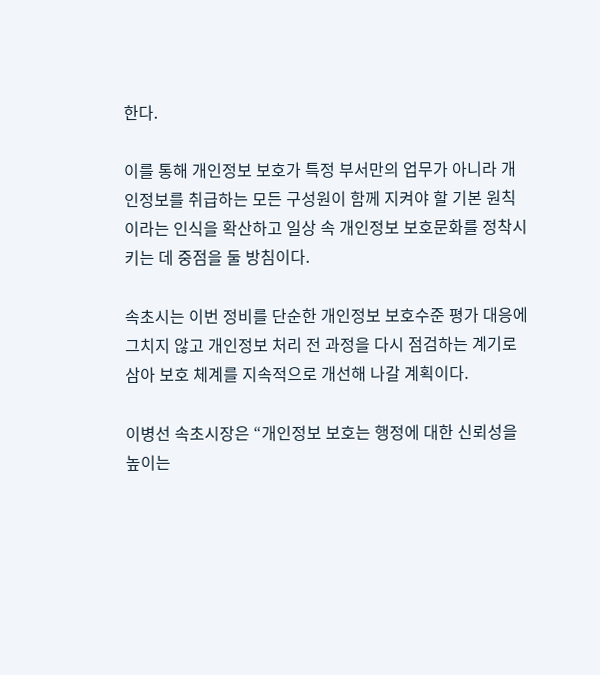한다.

이를 통해 개인정보 보호가 특정 부서만의 업무가 아니라 개인정보를 취급하는 모든 구성원이 함께 지켜야 할 기본 원칙이라는 인식을 확산하고 일상 속 개인정보 보호문화를 정착시키는 데 중점을 둘 방침이다.

속초시는 이번 정비를 단순한 개인정보 보호수준 평가 대응에 그치지 않고 개인정보 처리 전 과정을 다시 점검하는 계기로 삼아 보호 체계를 지속적으로 개선해 나갈 계획이다.

이병선 속초시장은 “개인정보 보호는 행정에 대한 신뢰성을 높이는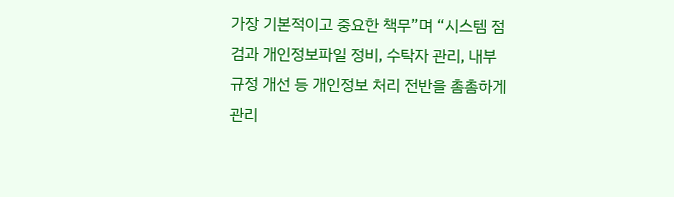가장 기본적이고 중요한 책무”며 “시스템 점검과 개인정보파일 정비, 수탁자 관리, 내부 규정 개선 등 개인정보 처리 전반을 촘촘하게 관리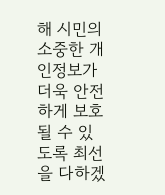해 시민의 소중한 개인정보가 더욱 안전하게 보호될 수 있도록 최선을 다하겠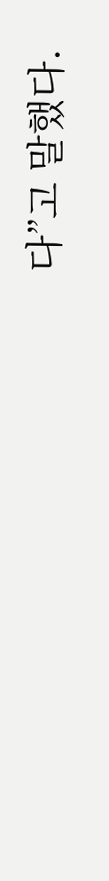다”고 말했다.